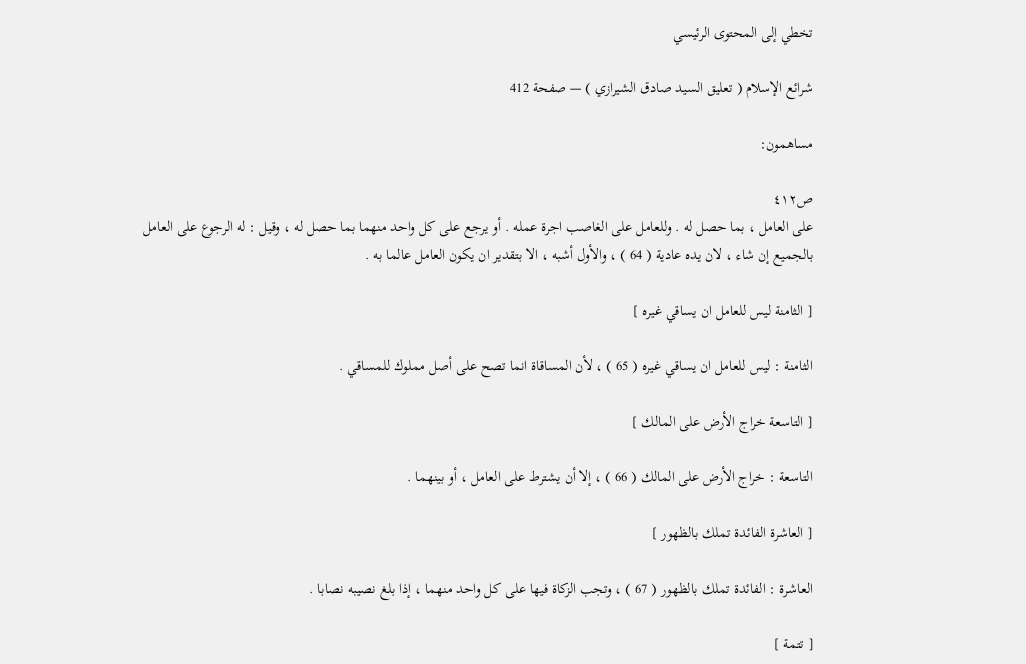تخطي إلى المحتوى الرئيسي

شرائع الإسلام ( تعليق السيد صادق الشيرازي ) — صفحة 412

مساهمون:

ص٤١٢
على العامل ، بما حصل له . وللعامل على الغاصب اجرة عمله . أو يرجع على كل واحد منهما بما حصل له ، وقيل : له الرجوع على العامل بالجميع إن شاء ، لان يده عادية ( 64 ) ، والأول أشبه ، الا بتقدير ان يكون العامل عالما به .

[ الثامنة ليس للعامل ان يساقي غيره ]

الثامنة : ليس للعامل ان يساقي غيره ( 65 ) ، لأن المساقاة انما تصح على أصل مملوك للمساقي .

[ التاسعة خراج الأرض على المالك ]

التاسعة : خراج الأرض على المالك ( 66 ) ، إلا أن يشترط على العامل ، أو بينهما .

[ العاشرة الفائدة تملك بالظهور ]

العاشرة : الفائدة تملك بالظهور ( 67 ) ، وتجب الزكاة فيها على كل واحد منهما ، إذا بلغ نصيبه نصابا .

[ تتمة ]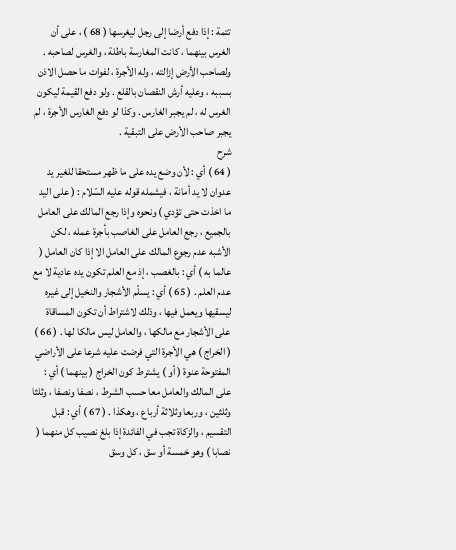تتمة : إذا دفع أرضا إلى رجل ليغرسها ( 68 ) ، على أن الغرس بينهما ، كانت المغارسة باطلة ، والغرس لصاحبه . ولصاحب الأرض إزالته ، وله الأجرة ، لفوات ما حصل الاذن بسببه ، وعليه أرش النقصان بالقلع . ولو دفع القيمة ليكون الغرس له ، لم يجبر الغارس . وكذا لو دفع الغارس الأجرة ، لم يجبر صاحب الأرض على التبقية .
شرح
( 64 ) أي : لأن وضع يده على ما ظهر مستحقا للغير يد عدوان لا يد أمانة ، فيشمله قوله عليه السّلام : ( على اليد ما اخذت حتى تؤدي ) ونحوه وإذا رجع المالك على العامل بالجميع ، رجع العامل على الغاصب بأجرة عمله ، لكن الأشبه عدم رجوع المالك على العامل الا إذا كان العامل ( عالما به ) أي : بالغصب ، إذ مع العلم تكون يده عادية لا مع عدم العلم . ( 65 ) أي : يسلّم الأشجار والنخيل إلى غيره ليسقيها ويعمل فيها ، وذلك لاشتراط أن تكون المساقاة على الأشجار مع مالكها ، والعامل ليس مالكا لها . ( 66 ) ( الخراج ) هي الأجرة التي فرضت عليه شرعا على الأراضي المفتوحة عنوة ( أو ) يشترط كون الخراج ( بينهما ) أي : على المالك والعامل معا حسب الشرط ، نصفا ونصفا ، وثلثا وثلثين ، وربعا وثلاثة أرباع ، وهكذا . ( 67 ) أي : قبل التقسيم ، والزكاة تجب في الفائدة إذا بلغ نصيب كل منهما ( نصابا ) وهو خمسة أو سق ، كل وسق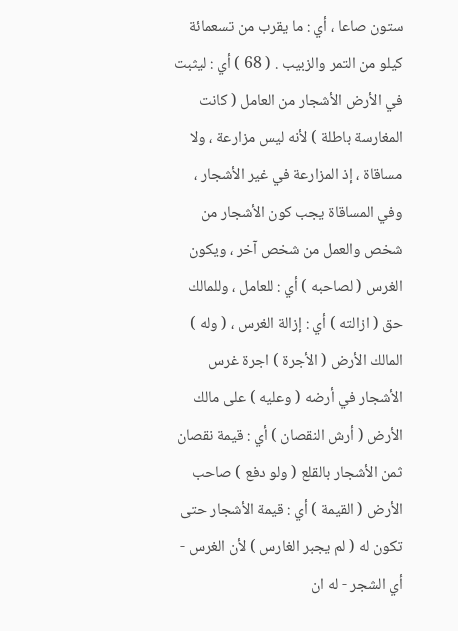ستون صاعا ، أي : ما يقرب من تسعمائة كيلو من التمر والزبيب . ( 68 ) أي : ليثبت في الأرض الأشجار من العامل ( كانت المغارسة باطلة ) لأنه ليس مزارعة ، ولا مساقاة ، إذ المزارعة في غير الأشجار ، وفي المساقاة يجب كون الأشجار من شخص والعمل من شخص آخر ، ويكون الغرس ( لصاحبه ) أي : للعامل ، وللمالك حق ( ازالته ) أي : إزالة الغرس ، ( وله ) المالك الأرض ( الأجرة ) اجرة غرس الأشجار في أرضه ( وعليه ) على مالك الأرض ( أرش النقصان ) أي : قيمة نقصان ثمن الأشجار بالقلع ( ولو دفع ) صاحب الأرض ( القيمة ) أي : قيمة الأشجار حتى تكون له ( لم يجبر الغارس ) لأن الغرس - أي الشجر - له ان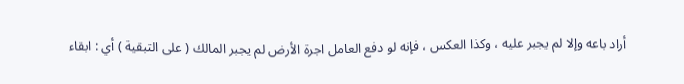أراد باعه وإلا لم يجبر عليه ، وكذا العكس ، فإنه لو دفع العامل اجرة الأرض لم يجبر المالك ( على التبقية ) أي : ابقاء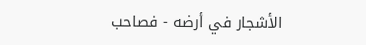الأشجار في أرضه - فصاحب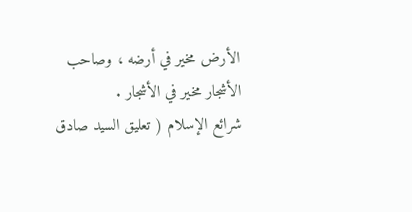الأرض مخير في أرضه ، وصاحب الأشجار مخير في الأشجار .
شرائع الإسلام ( تعليق السيد صادق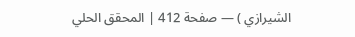الشيرازي ) — صفحة 412 | المحقق الحلي